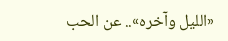«الليل وآخره».. عن الحب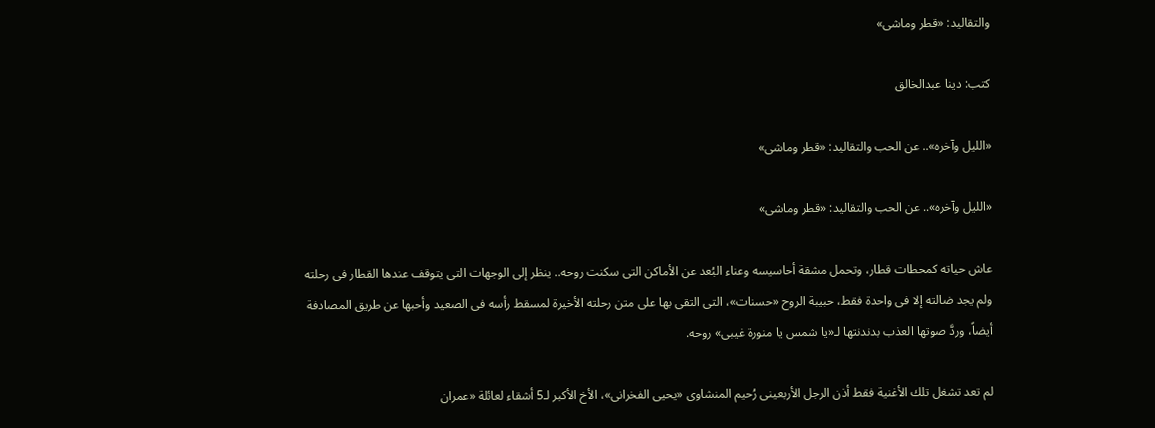والتقاليد: «قطر وماشى»

كتب: دينا عبدالخالق

«الليل وآخره».. عن الحب والتقاليد: «قطر وماشى»

«الليل وآخره».. عن الحب والتقاليد: «قطر وماشى»

عاش حياته كمحطات قطار، وتحمل مشقة أحاسيسه وعناء البُعد عن الأماكن التى سكنت روحه.. ينظر إلى الوجهات التى يتوقف عندها القطار فى رحلته ولم يجد ضالته إلا فى واحدة فقط، حبيبة الروح «حسنات»، التى التقى بها على متن رحلته الأخيرة لمسقط رأسه فى الصعيد وأحبها عن طريق المصادفة أيضاً، وردَّ صوتها العذب بدندنتها لـ«يا شمس يا منورة غيبى» روحه.

لم تعد تشغل تلك الأغنية فقط أذن الرجل الأربعينى رُحيم المنشاوى «يحيى الفخرانى»، الأخ الأكبر لـ5 أشقاء لعائلة «عمران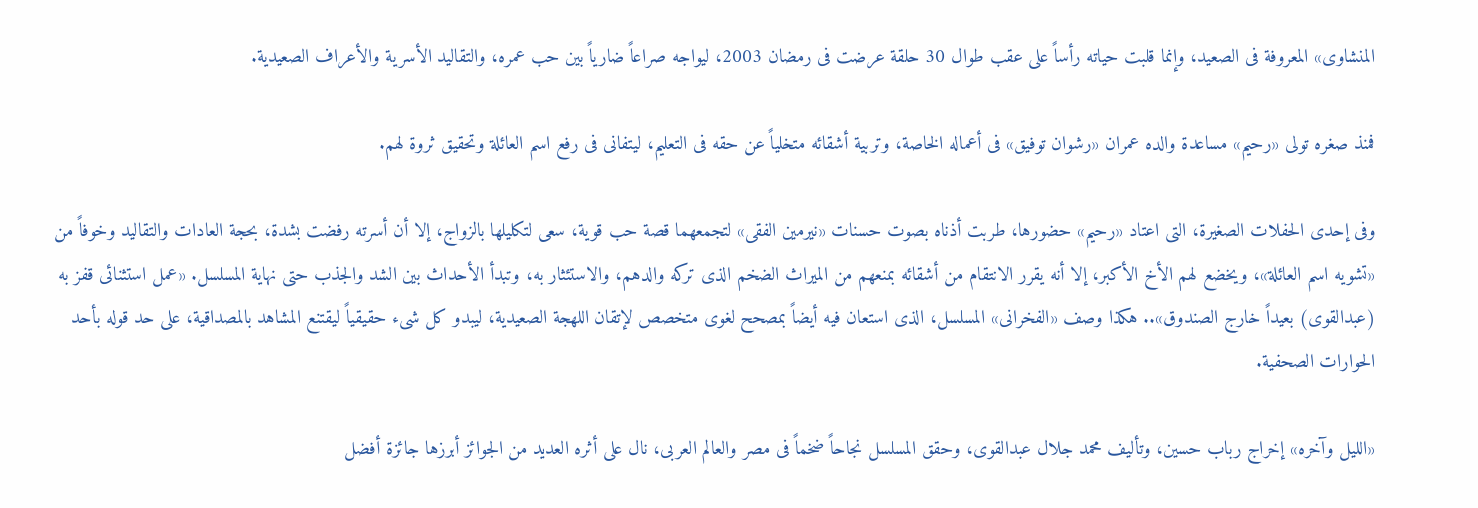المنشاوى» المعروفة فى الصعيد، وإنما قلبت حياته رأساً على عقب طوال 30 حلقة عرضت فى رمضان 2003، ليواجه صراعاً ضارياً بين حب عمره، والتقاليد الأسرية والأعراف الصعيدية.

فمنذ صغره تولى «رحيم» مساعدة والده عمران «رشوان توفيق» فى أعماله الخاصة، وتربية أشقائه متخلياً عن حقه فى التعليم، ليتفانى فى رفع اسم العائلة وتحقيق ثروة لهم.

وفى إحدى الحفلات الصغيرة، التى اعتاد «رحيم» حضورها، طربت أذناه بصوت حسنات «نيرمين الفقى» لتجمعهما قصة حب قوية، سعى لتكليلها بالزواج، إلا أن أسرته رفضت بشدة، بحجة العادات والتقاليد وخوفاً من «تشويه اسم العائلة»، ويخضع لهم الأخ الأكبر، إلا أنه يقرر الانتقام من أشقائه بمنعهم من الميراث الضخم الذى تركه والدهم، والاستئثار به، وتبدأ الأحداث بين الشد والجذب حتى نهاية المسلسل. «عمل استثنائى قفز به (عبدالقوى) بعيداً خارج الصندوق».. هكذا وصف «الفخرانى» المسلسل، الذى استعان فيه أيضاً بمصحح لغوى متخصص لإتقان اللهجة الصعيدية، ليبدو كل شىء حقيقياً ليقتنع المشاهد بالمصداقية، على حد قوله بأحد الحوارات الصحفية.

«الليل وآخره» إخراج رباب حسين، وتأليف محمد جلال عبدالقوى، وحقق المسلسل نجاحاً ضخماً فى مصر والعالم العربى، نال على أثره العديد من الجوائز أبرزها جائزة أفضل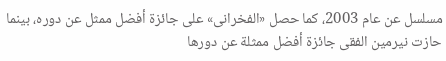مسلسل عن عام 2003، كما حصل «الفخرانى» على جائزة أفضل ممثل عن دوره، بينما حازت نيرمين الفقى جائزة أفضل ممثلة عن دورها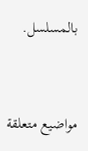بالمسلسل.


مواضيع متعلقة